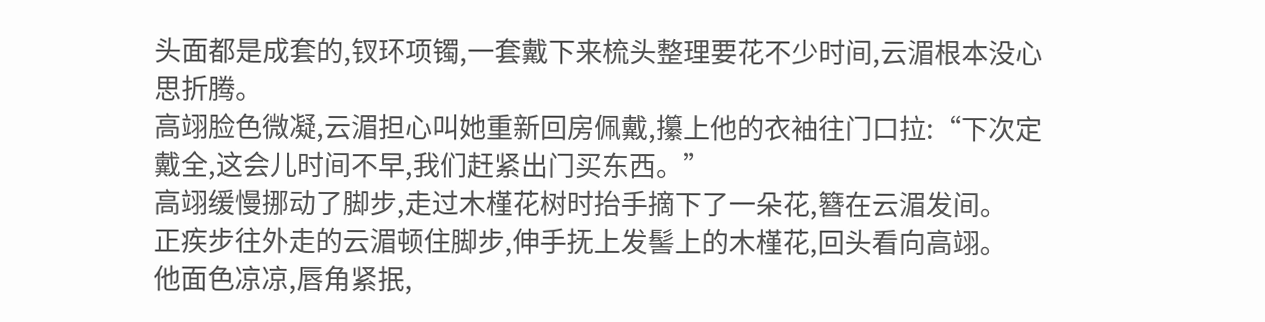头面都是成套的,钗环项镯,一套戴下来梳头整理要花不少时间,云湄根本没心思折腾。
高翊脸色微凝,云湄担心叫她重新回房佩戴,攥上他的衣袖往门口拉:“下次定戴全,这会儿时间不早,我们赶紧出门买东西。”
高翊缓慢挪动了脚步,走过木槿花树时抬手摘下了一朵花,簪在云湄发间。
正疾步往外走的云湄顿住脚步,伸手抚上发髻上的木槿花,回头看向高翊。
他面色凉凉,唇角紧抿,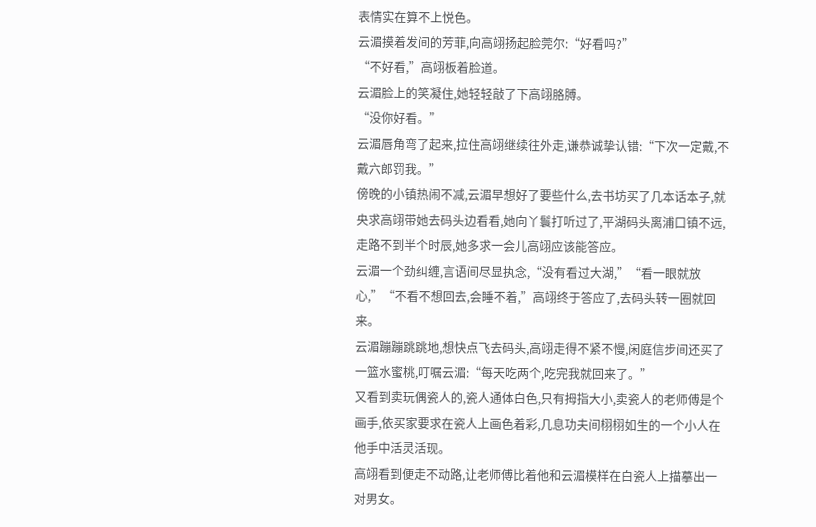表情实在算不上悦色。
云湄摸着发间的芳菲,向高翊扬起脸莞尔:“好看吗?”
“不好看,”高翊板着脸道。
云湄脸上的笑凝住,她轻轻敲了下高翊胳膊。
“没你好看。”
云湄唇角弯了起来,拉住高翊继续往外走,谦恭诚挚认错:“下次一定戴,不戴六郎罚我。”
傍晚的小镇热闹不减,云湄早想好了要些什么,去书坊买了几本话本子,就央求高翊带她去码头边看看,她向丫鬟打听过了,平湖码头离浦口镇不远,走路不到半个时辰,她多求一会儿高翊应该能答应。
云湄一个劲纠缠,言语间尽显执念,“没有看过大湖,”“看一眼就放心,”“不看不想回去,会睡不着,”高翊终于答应了,去码头转一圈就回来。
云湄蹦蹦跳跳地,想快点飞去码头,高翊走得不紧不慢,闲庭信步间还买了一篮水蜜桃,叮嘱云湄:“每天吃两个,吃完我就回来了。”
又看到卖玩偶瓷人的,瓷人通体白色,只有拇指大小,卖瓷人的老师傅是个画手,依买家要求在瓷人上画色着彩,几息功夫间栩栩如生的一个小人在他手中活灵活现。
高翊看到便走不动路,让老师傅比着他和云湄模样在白瓷人上描摹出一对男女。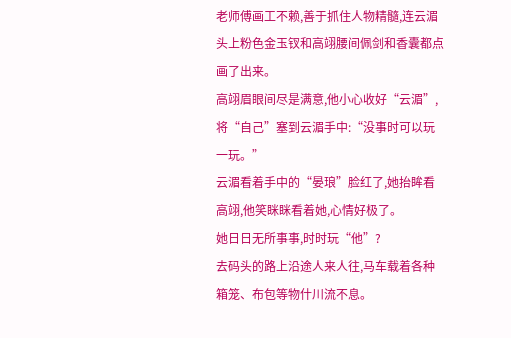老师傅画工不赖,善于抓住人物精髓,连云湄头上粉色金玉钗和高翊腰间佩剑和香囊都点画了出来。
高翊眉眼间尽是满意,他小心收好“云湄”,将“自己”塞到云湄手中:“没事时可以玩一玩。”
云湄看着手中的“晏琅”脸红了,她抬眸看高翊,他笑眯眯看着她,心情好极了。
她日日无所事事,时时玩“他”?
去码头的路上沿途人来人往,马车载着各种箱笼、布包等物什川流不息。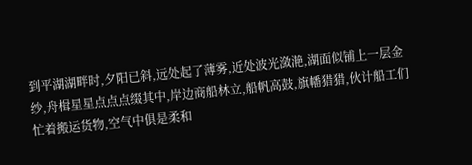到平湖湖畔时,夕阳已斜,远处起了薄雾,近处波光潋滟,湖面似铺上一层金纱,舟楫星星点点点缀其中,岸边商船林立,船帆高鼓,旗幡猎猎,伙计船工们忙着搬运货物,空气中俱是柔和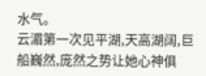水气。
云湄第一次见平湖,天高湖阔,巨船巍然,庞然之势让她心神俱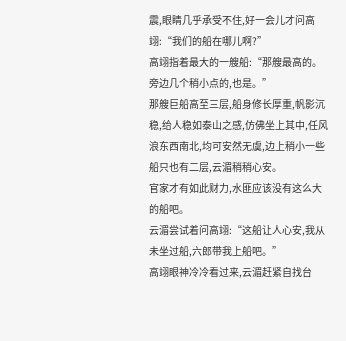震,眼睛几乎承受不住,好一会儿才问高翊:“我们的船在哪儿啊?”
高翊指着最大的一艘船:“那艘最高的。旁边几个稍小点的,也是。”
那艘巨船高至三层,船身修长厚重,帆影沉稳,给人稳如泰山之感,仿佛坐上其中,任风浪东西南北,均可安然无虞,边上稍小一些船只也有二层,云湄稍稍心安。
官家才有如此财力,水匪应该没有这么大的船吧。
云湄尝试着问高翊:“这船让人心安,我从未坐过船,六郎带我上船吧。”
高翊眼神冷冷看过来,云湄赶紧自找台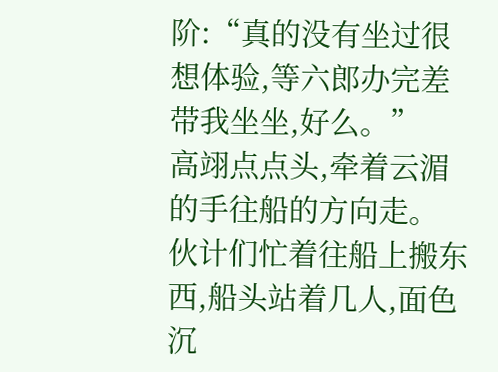阶:“真的没有坐过很想体验,等六郎办完差带我坐坐,好么。”
高翊点点头,牵着云湄的手往船的方向走。
伙计们忙着往船上搬东西,船头站着几人,面色沉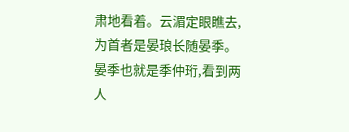肃地看着。云湄定眼瞧去,为首者是晏琅长随晏季。
晏季也就是季仲珩,看到两人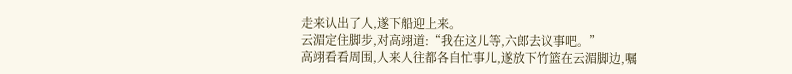走来认出了人,遂下船迎上来。
云湄定住脚步,对高翊道:“我在这儿等,六郎去议事吧。”
高翊看看周围,人来人往都各自忙事儿,遂放下竹篮在云湄脚边,嘱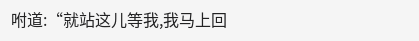咐道:“就站这儿等我,我马上回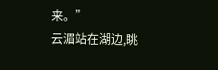来。”
云湄站在湖边,眺